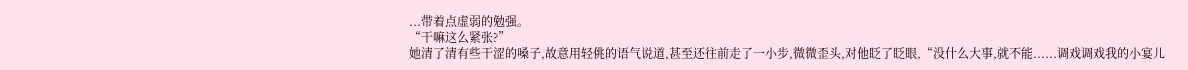...带着点虚弱的勉强。
“干嘛这么紧张?”
她清了清有些干涩的嗓子,故意用轻佻的语气说道,甚至还往前走了一小步,微微歪头,对他眨了眨眼,“没什么大事,就不能......调戏调戏我的小宴儿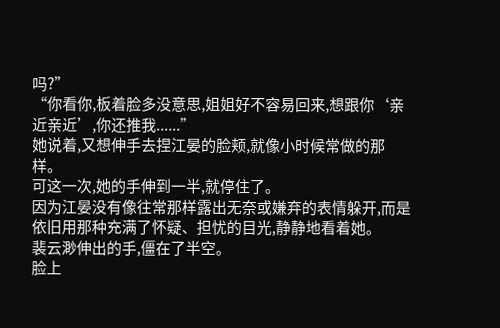吗?”
“你看你,板着脸多没意思,姐姐好不容易回来,想跟你‘亲近亲近’,你还推我......”
她说着,又想伸手去捏江晏的脸颊,就像小时候常做的那样。
可这一次,她的手伸到一半,就停住了。
因为江晏没有像往常那样露出无奈或嫌弃的表情躲开,而是依旧用那种充满了怀疑、担忧的目光,静静地看着她。
裴云渺伸出的手,僵在了半空。
脸上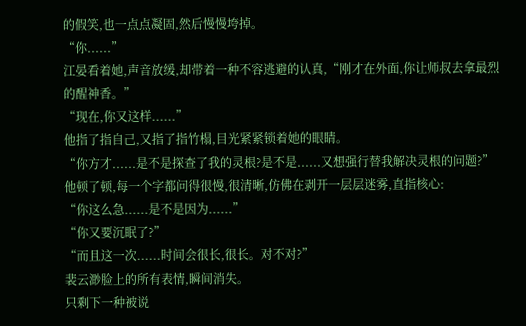的假笑,也一点点凝固,然后慢慢垮掉。
“你......”
江晏看着她,声音放缓,却带着一种不容逃避的认真,“刚才在外面,你让师叔去拿最烈的醒神香。”
“现在,你又这样......”
他指了指自己,又指了指竹榻,目光紧紧锁着她的眼睛。
“你方才......是不是探查了我的灵根?是不是......又想强行替我解决灵根的问题?”
他顿了顿,每一个字都问得很慢,很清晰,仿佛在剥开一层层迷雾,直指核心:
“你这么急......是不是因为......”
“你又要沉眠了?”
“而且这一次......时间会很长,很长。对不对?”
裴云渺脸上的所有表情,瞬间消失。
只剩下一种被说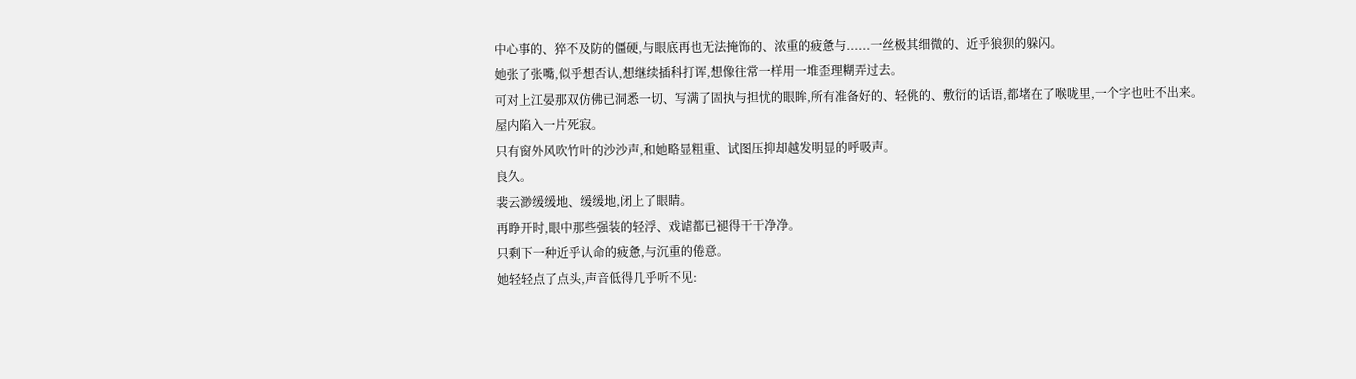中心事的、猝不及防的僵硬,与眼底再也无法掩饰的、浓重的疲惫与......一丝极其细微的、近乎狼狈的躲闪。
她张了张嘴,似乎想否认,想继续插科打诨,想像往常一样用一堆歪理糊弄过去。
可对上江晏那双仿佛已洞悉一切、写满了固执与担忧的眼眸,所有准备好的、轻佻的、敷衍的话语,都堵在了喉咙里,一个字也吐不出来。
屋内陷入一片死寂。
只有窗外风吹竹叶的沙沙声,和她略显粗重、试图压抑却越发明显的呼吸声。
良久。
裴云渺缓缓地、缓缓地,闭上了眼睛。
再睁开时,眼中那些强装的轻浮、戏谑都已褪得干干净净。
只剩下一种近乎认命的疲惫,与沉重的倦意。
她轻轻点了点头,声音低得几乎听不见: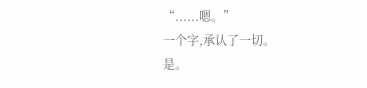“......嗯。”
一个字,承认了一切。
是。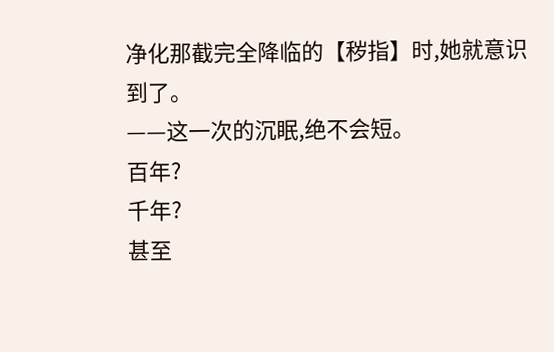净化那截完全降临的【秽指】时,她就意识到了。
——这一次的沉眠,绝不会短。
百年?
千年?
甚至